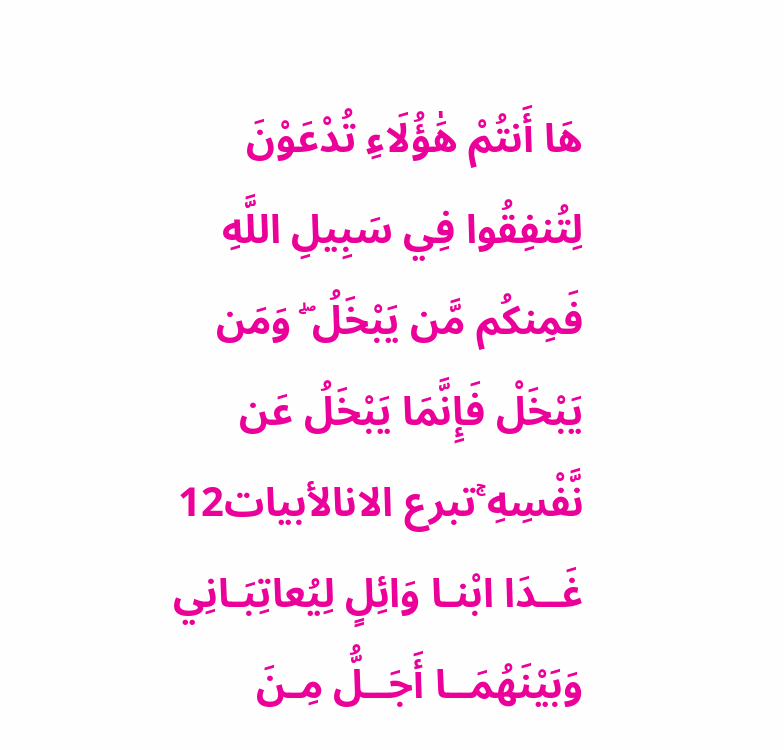هَا أَنتُمْ هَٰؤُلَاءِ تُدْعَوْنَ لِتُنفِقُوا فِي سَبِيلِ اللَّهِ فَمِنكُم مَّن يَبْخَلُ ۖ وَمَن يَبْخَلْ فَإِنَّمَا يَبْخَلُ عَن نَّفْسِهِ ۚتبرع الانالأبيات12
غَــدَا ابْنـا وَائِلٍ لِيُعاتِبَـانِي
وَبَيْنَهُمَــا أَجَــلُّ مِـنَ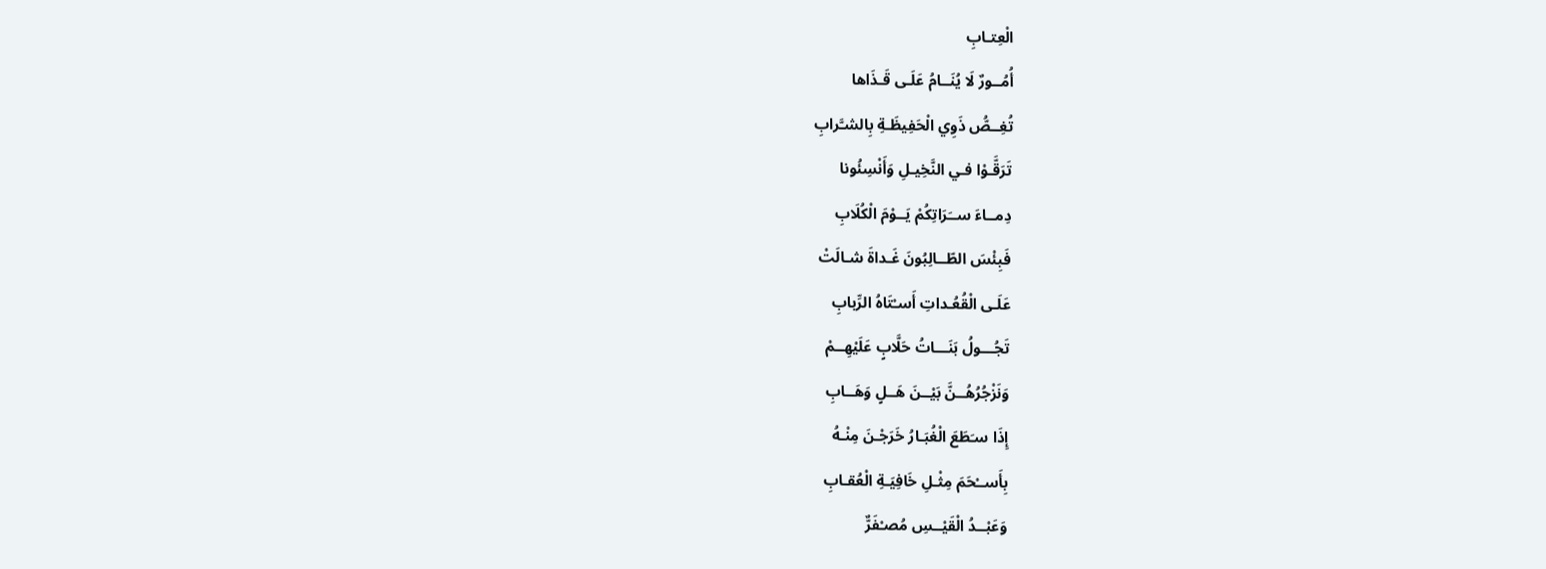الْعِتـابِ
أُمُــورٌ لَا يُنَــامُ عَلَـى قَـذَاها
تُغِــصُّ ذَوِي الْحَفِيظَـةِ بِالشـَّرابِ
تَرَقَّـوْا فـي النَّخِيـلِ وَأَنْسِئُونا
دِمــاءَ ســَرَاتِكُمْ يَــوْمَ الْكُلَابِ
فَبِئْسَ الطّــالِبُونَ غَـداةَ شـالَتْ
عَلَـى الْقُعُـداتِ أَسـْتَاهُ الرِّبابِ
تَجُـــولُ بَنَـــاتُ حَلَّابٍ عَلَيْهِــمْ
وَنَزْجُرُهُــنَّ بَيْــنَ هَــلٍ وَهَــابِ
إِذَا سـَطَعَ الْغُبَـارُ خَرَجْـنَ مِنْـهُ
بِأَســْحَمَ مِثْـلِ خَافِيَـةِ الْعُقـابِ
وَعَبْــدُ الْقَيْــسِ مُصـْفَرٌّ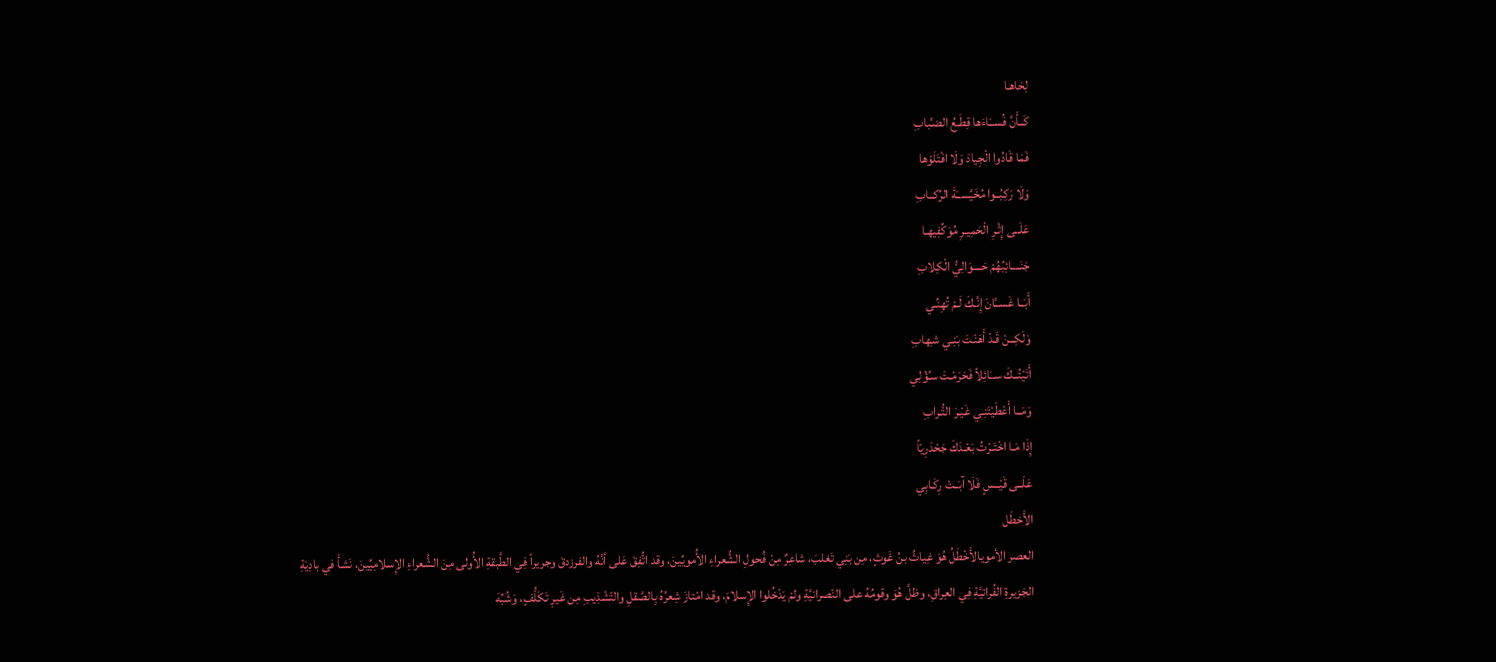لِحَاهـا
كَــأَنَّ فُســَاءَها قِطَـعُ الضـَّبابِ
فَمَا قَادُوا الْجِيادَ وَلَا افْتَلَوْها
وَلَا رَكِبُــوا مُخَيَّســَةَ الرِّكــابِ
عَلَــى إِثْـرِ الْحَمِيـرِ مُوَكِّفِيهـا
جَنَــــائِبُهُمْ حَــــوَالِيُّ الْكِلابِ
أَبَــا غَســَّانَ إِنَّـكَ لَـمْ تُهِنِّـي
وَلَكِــنْ قَـدْ أَهَنْـتَ بَنِـي شـِهابِ
أَتَيْتُــكَ ســَائِلاً فَحَرَمْـتَ سـُؤْلِي
وَمَــا أَعْطَيْتَنِـي غَيْـرَ التُّـرابِ
إِذَا مَـا اخْتَـرْتُ بَعْـدَكَ جَحْدَرِيّاً
عَلَــى قَيْــسٍ فَلَا آبَــتْ رِكَـابِي
الأَخطَل
العصر الأمويالأَخْطَلُ هُوَ غِياثُ بنُ غَوثٍ، مِن بَنِي تَغلبَ، شاعِرٌ مِنْ فُحولِ الشُّعراءِ الأُمويِّينَ، وقد اتُّفِقَ عَلى أنَّهُ والفرزدقَ وجريراً فِي الطَّبقةِ الأُولى مِنَ الشُّعراءِ الإِسلامِيِّينَ، نَشأَ في بادِيَةِ الجَزيرةِ الفُراتيَّةِ فِي العِراقِ، وظلَّ هُوَ وقومُهُ على النّصرانيَّةِ ولمْ يَدْخُلوا الإِسلامَ، وقد امْتازَ شِعرُهُ بِالصَّقلِ والتّشْذِيبِ مِن غَيرِ تَكَلُّفٍ، وَشُبِّهَ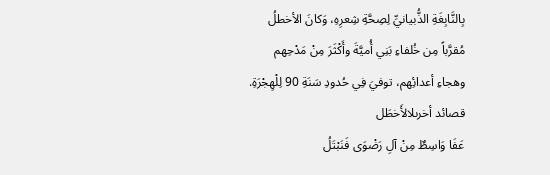بِالنَّابِغَةِ الذُّبيانيِّ لِصِحَّةِ شِعرِهِ، وَكانَ الأخطلُ مُقرَّباً مِن خُلفاءِ بَنِي أُميَّةَ وأَكْثَرَ مِنْ مَدْحِهم وهجاءِ أعدائِهم، توفيَ فِي حُدودِ سَنَةِ 90 لِلْهِجْرَةِ.
قصائد أخرىلالأَخطَل
عَفَا وَاسِطٌ مِنْ آلِ رَضْوَى فَنَبْتَلُ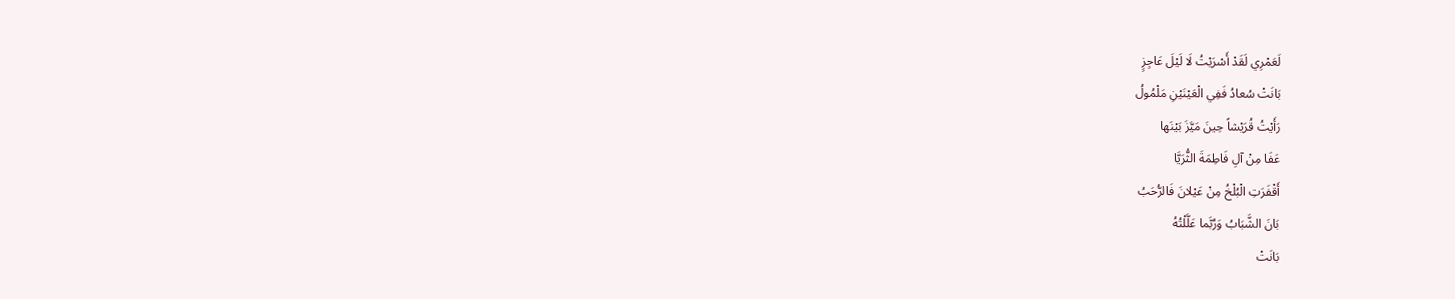لَعَمْرِي لَقَدْ أَسْرَيْتُ لَا لَيْلَ عَاجِزٍ
بَانَتْ سُعادُ فَفِي الْعَيْنَيْنِ مَلْمُولُ
رَأَيْتُ قُرَيْشاً حِينَ مَيَّزَ بَيْنَها
عَفَا مِنْ آلِ فَاطِمَةَ الثُّرَيَّا
أَقْفَرَتِ الْبُلْخُ مِنْ عَيْلانَ فَالرُّحَبُ
بَانَ الشَّبَابُ وَرُبَّما عَلَّلْتُهُ
بَانَتْ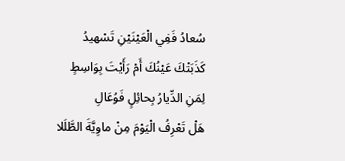سُعادُ فَفِي الْعَيْنَيْنِ تَسْهيدُ
كَذَبَتْكَ عَيْنُكَ أَمْ رَأَيْتَ بِوَاسِطٍ
لِمَنِ الدِّيارُ بِحائِلٍ فَوُعَالِ
هَلْ تَعْرِفُ الْيَوْمَ مِنْ ماوِيَّةَ الطَّلَلا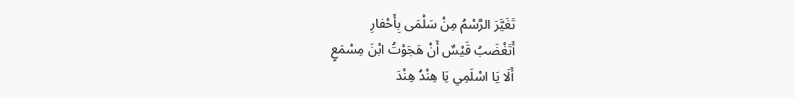تَغَيَّرَ الرَّسْمُ مِنْ سَلْمَى بِأَحْفارِ
أَتَغْضَبُ قَيْسٌ أَنْ هَجَوْتُ ابْنَ مِسْمَعٍ
أَلَا يَا اسْلَمِي يَا هِنْدُ هِنْدَ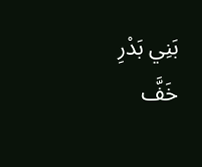بَنِي بَدْرِ
خَفَّ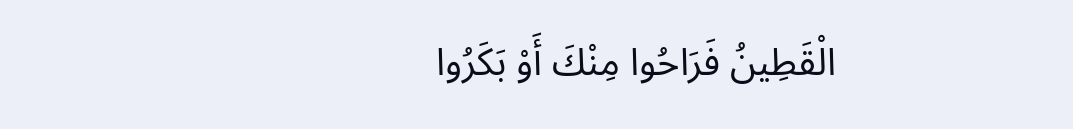الْقَطِينُ فَرَاحُوا مِنْكَ أَوْ بَكَرُوا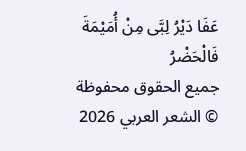عَفَا دَيْرُ لِبَّى مِنْ أُمَيْمَةَ فَالْحَضْرُ
جميع الحقوق محفوظة © الشعر العربي 2026